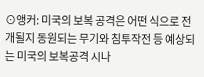⊙앵커: 미국의 보복 공격은 어떤 식으로 전개될지 동원되는 무기와 침투작전 등 예상되는 미국의 보복공격 시나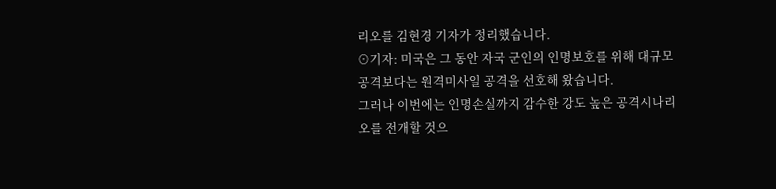리오를 김현경 기자가 정리했습니다.
⊙기자: 미국은 그 동안 자국 군인의 인명보호를 위해 대규모 공격보다는 원격미사일 공격을 선호해 왔습니다.
그러나 이번에는 인명손실까지 감수한 강도 높은 공격시나리오를 전개할 것으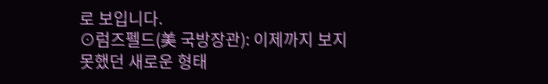로 보입니다.
⊙럼즈펠드(美 국방장관): 이제까지 보지 못했던 새로운 형태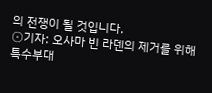의 전쟁이 될 것입니다.
⊙기자: 오사마 빈 라덴의 제거를 위해 특수부대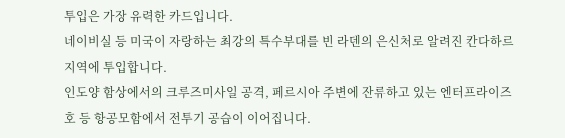투입은 가장 유력한 카드입니다.
네이비실 등 미국이 자랑하는 최강의 특수부대를 빈 라덴의 은신처로 알려진 칸다하르 지역에 투입합니다.
인도양 함상에서의 크루즈미사일 공격, 페르시아 주변에 잔류하고 있는 엔터프라이즈호 등 항공모함에서 전투기 공습이 이어집니다.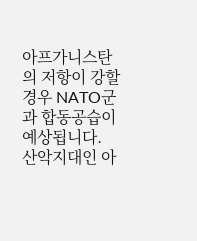아프가니스탄의 저항이 강할 경우 NATO군과 합동공습이 예상됩니다.
산악지대인 아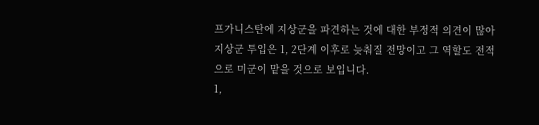프가니스탄에 지상군을 파견하는 것에 대한 부정적 의견이 많아 지상군 투입은 1, 2단계 이후로 늦춰질 전망이고 그 역할도 전적으로 미군이 맡을 것으로 보입니다.
1,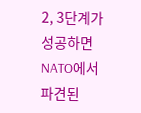2, 3단계가 성공하면 NATO에서 파견된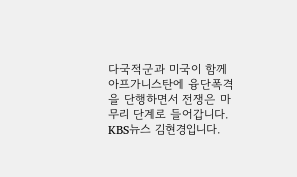다국적군과 미국이 함께 아프가니스탄에 융단폭격을 단행하면서 전쟁은 마무리 단계로 들어갑니다.
KBS뉴스 김현경입니다.